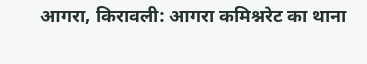आगरा, किरावली: आगरा कमिश्नरेट का थाना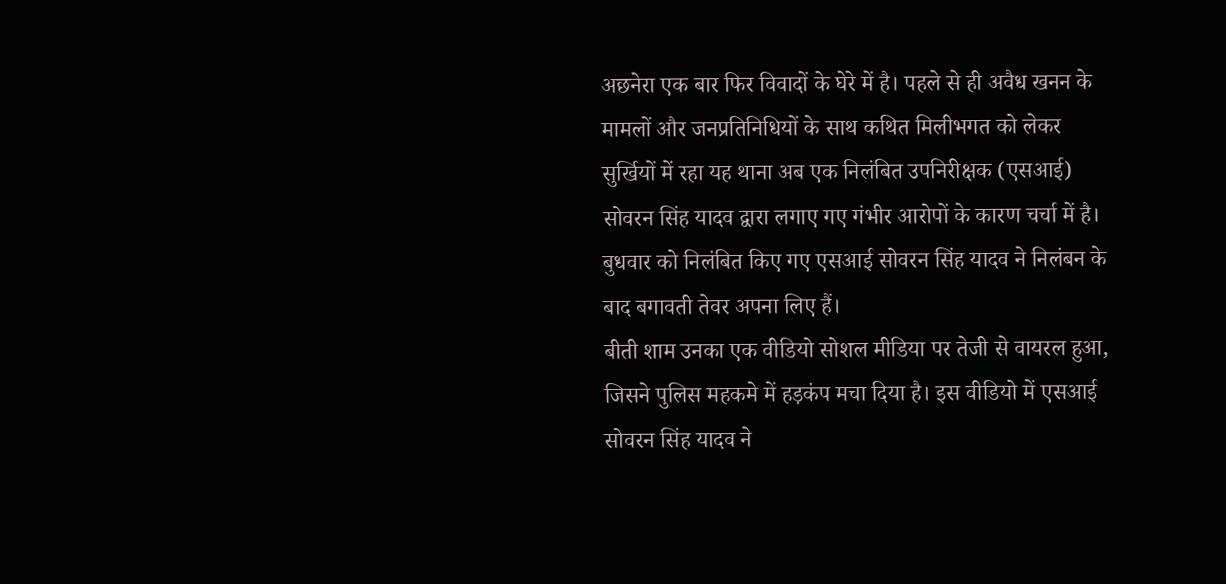अछनेरा एक बार फिर विवादों के घेरे में है। पहले से ही अवैध खनन के मामलों और जनप्रतिनिधियों के साथ कथित मिलीभगत को लेकर सुर्खियों में रहा यह थाना अब एक निलंबित उपनिरीक्षक (एसआई) सोवरन सिंह यादव द्वारा लगाए गए गंभीर आरोपों के कारण चर्चा में है। बुधवार को निलंबित किए गए एसआई सोवरन सिंह यादव ने निलंबन के बाद बगावती तेवर अपना लिए हैं।
बीती शाम उनका एक वीडियो सोशल मीडिया पर तेजी से वायरल हुआ, जिसने पुलिस महकमे में हड़कंप मचा दिया है। इस वीडियो में एसआई सोवरन सिंह यादव ने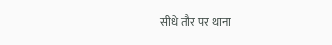सीधे तौर पर थाना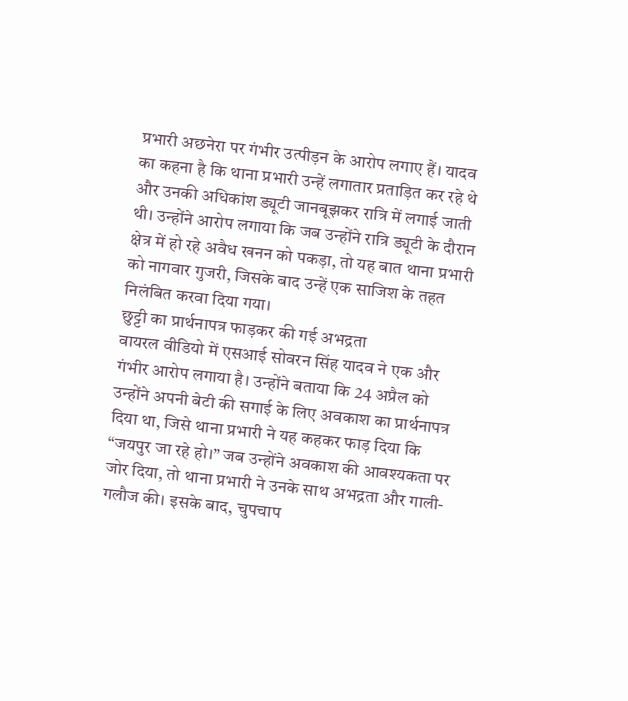प्रभारी अछनेरा पर गंभीर उत्पीड़न के आरोप लगाए हैं। यादव का कहना है कि थाना प्रभारी उन्हें लगातार प्रताड़ित कर रहे थे और उनकी अधिकांश ड्यूटी जानबूझकर रात्रि में लगाई जाती थी। उन्होंने आरोप लगाया कि जब उन्होंने रात्रि ड्यूटी के दौरान क्षेत्र में हो रहे अवैध खनन को पकड़ा, तो यह बात थाना प्रभारी को नागवार गुजरी, जिसके बाद उन्हें एक साजिश के तहत निलंबित करवा दिया गया।
छुट्टी का प्रार्थनापत्र फाड़कर की गई अभद्रता
वायरल वीडियो में एसआई सोवरन सिंह यादव ने एक और गंभीर आरोप लगाया है। उन्होंने बताया कि 24 अप्रैल को उन्होंने अपनी बेटी की सगाई के लिए अवकाश का प्रार्थनापत्र दिया था, जिसे थाना प्रभारी ने यह कहकर फाड़ दिया कि “जयपुर जा रहे हो।” जब उन्होंने अवकाश की आवश्यकता पर जोर दिया, तो थाना प्रभारी ने उनके साथ अभद्रता और गाली-गलौज की। इसके बाद, चुपचाप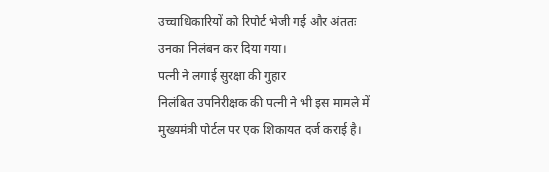उच्चाधिकारियों को रिपोर्ट भेजी गई और अंततः उनका निलंबन कर दिया गया।
पत्नी ने लगाई सुरक्षा की गुहार
निलंबित उपनिरीक्षक की पत्नी ने भी इस मामले में मुख्यमंत्री पोर्टल पर एक शिकायत दर्ज कराई है।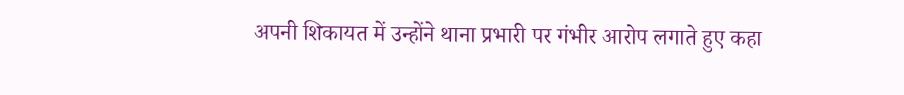अपनी शिकायत में उन्होंने थाना प्रभारी पर गंभीर आरोप लगाते हुए कहा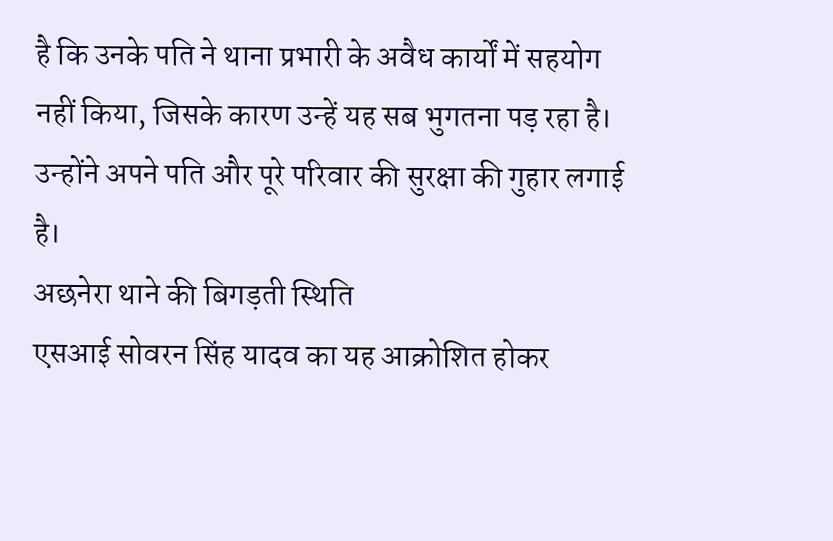है कि उनके पति ने थाना प्रभारी के अवैध कार्यों में सहयोग नहीं किया, जिसके कारण उन्हें यह सब भुगतना पड़ रहा है। उन्होंने अपने पति और पूरे परिवार की सुरक्षा की गुहार लगाई है।
अछनेरा थाने की बिगड़ती स्थिति
एसआई सोवरन सिंह यादव का यह आक्रोशित होकर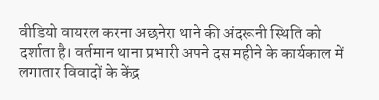वीडियो वायरल करना अछनेरा थाने की अंदरूनी स्थिति को दर्शाता है। वर्तमान थाना प्रभारी अपने दस महीने के कार्यकाल में लगातार विवादों के केंद्र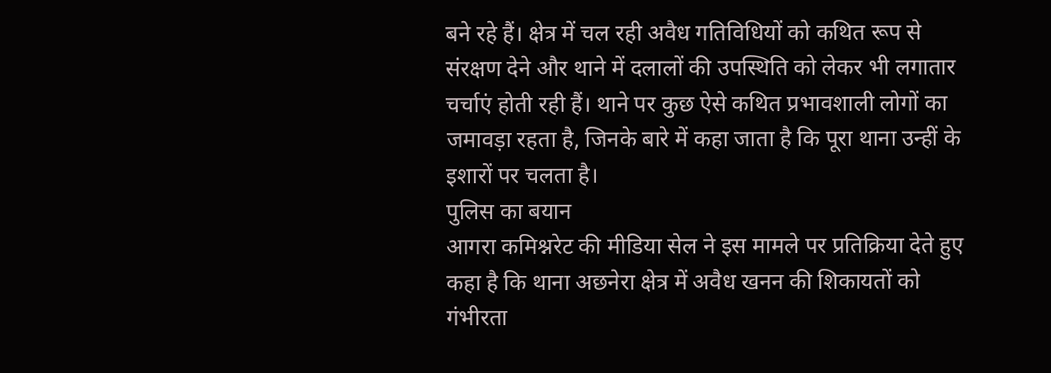बने रहे हैं। क्षेत्र में चल रही अवैध गतिविधियों को कथित रूप से संरक्षण देने और थाने में दलालों की उपस्थिति को लेकर भी लगातार चर्चाएं होती रही हैं। थाने पर कुछ ऐसे कथित प्रभावशाली लोगों का जमावड़ा रहता है, जिनके बारे में कहा जाता है कि पूरा थाना उन्हीं के इशारों पर चलता है।
पुलिस का बयान
आगरा कमिश्नरेट की मीडिया सेल ने इस मामले पर प्रतिक्रिया देते हुए कहा है कि थाना अछनेरा क्षेत्र में अवैध खनन की शिकायतों को गंभीरता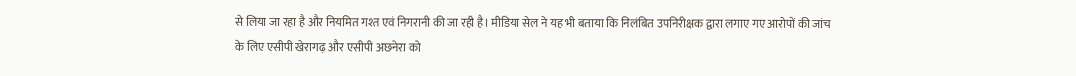से लिया जा रहा है और नियमित गश्त एवं निगरानी की जा रही है। मीडिया सेल ने यह भी बताया कि निलंबित उपनिरीक्षक द्वारा लगाए गए आरोपों की जांच के लिए एसीपी खेरागढ़ और एसीपी अछनेरा को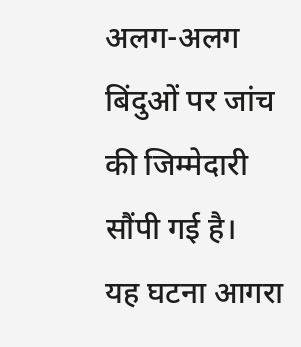अलग-अलग बिंदुओं पर जांच की जिम्मेदारी सौंपी गई है।
यह घटना आगरा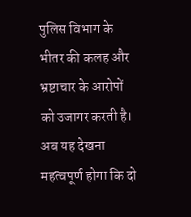पुलिस विभाग के भीतर की कलह और भ्रष्टाचार के आरोपों को उजागर करती है। अब यह देखना महत्वपूर्ण होगा कि दो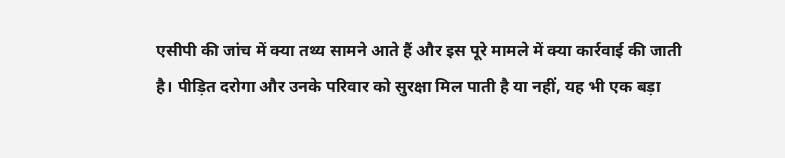एसीपी की जांच में क्या तथ्य सामने आते हैं और इस पूरे मामले में क्या कार्रवाई की जाती है। पीड़ित दरोगा और उनके परिवार को सुरक्षा मिल पाती है या नहीं, यह भी एक बड़ा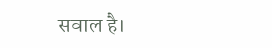सवाल है।